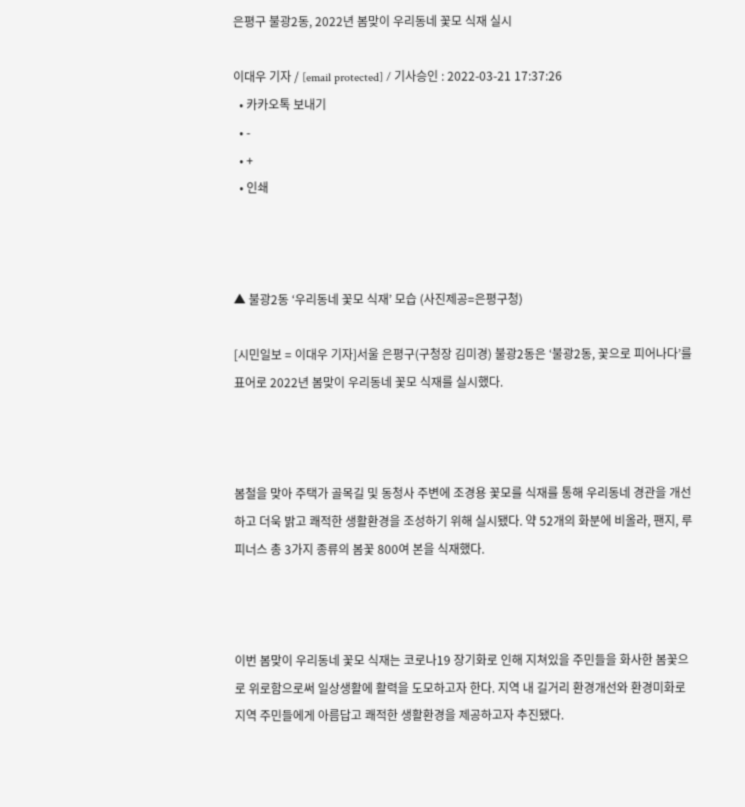은평구 불광2동, 2022년 봄맞이 우리동네 꽃모 식재 실시

이대우 기자 / [email protected] / 기사승인 : 2022-03-21 17:37:26
  • 카카오톡 보내기
  • -
  • +
  • 인쇄



▲ 불광2동 ‘우리동네 꽃모 식재’ 모습 (사진제공=은평구청)

[시민일보 = 이대우 기자]서울 은평구(구청장 김미경) 불광2동은 ‘불광2동, 꽃으로 피어나다’를 표어로 2022년 봄맞이 우리동네 꽃모 식재를 실시했다.



봄철을 맞아 주택가 골목길 및 동청사 주변에 조경용 꽃모를 식재를 통해 우리동네 경관을 개선하고 더욱 밝고 쾌적한 생활환경을 조성하기 위해 실시됐다. 약 52개의 화분에 비올라, 팬지, 루피너스 총 3가지 종류의 봄꽃 800여 본을 식재했다.



이번 봄맞이 우리동네 꽃모 식재는 코로나19 장기화로 인해 지쳐있을 주민들을 화사한 봄꽃으로 위로함으로써 일상생활에 활력을 도모하고자 한다. 지역 내 길거리 환경개선와 환경미화로 지역 주민들에게 아름답고 쾌적한 생활환경을 제공하고자 추진됐다.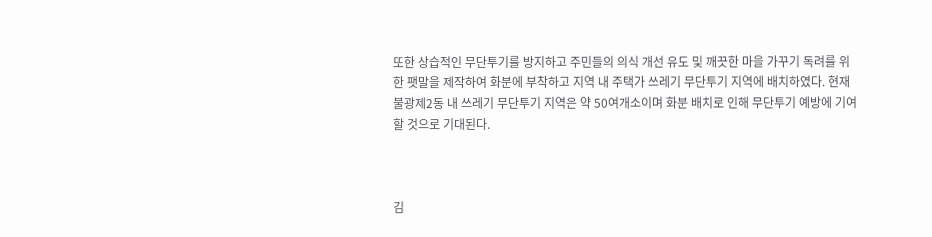또한 상습적인 무단투기를 방지하고 주민들의 의식 개선 유도 및 깨끗한 마을 가꾸기 독려를 위한 팻말을 제작하여 화분에 부착하고 지역 내 주택가 쓰레기 무단투기 지역에 배치하였다. 현재 불광제2동 내 쓰레기 무단투기 지역은 약 50여개소이며 화분 배치로 인해 무단투기 예방에 기여할 것으로 기대된다.



김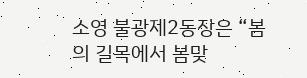소영 불광제2동장은 “봄의 길목에서 봄맞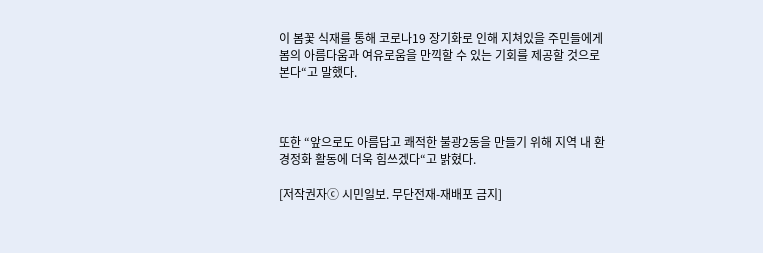이 봄꽃 식재를 통해 코로나19 장기화로 인해 지쳐있을 주민들에게 봄의 아름다움과 여유로움을 만끽할 수 있는 기회를 제공할 것으로 본다“고 말했다.



또한 “앞으로도 아름답고 쾌적한 불광2동을 만들기 위해 지역 내 환경정화 활동에 더욱 힘쓰겠다“고 밝혔다.

[저작권자ⓒ 시민일보. 무단전재-재배포 금지]